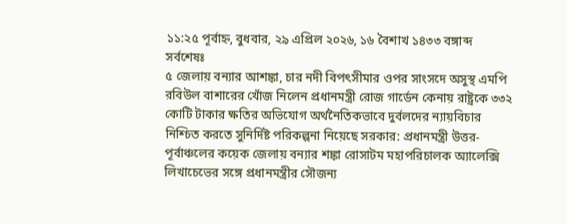১১:২৫ পূর্বাহ্ন, বুধবার, ২৯ এপ্রিল ২০২৬, ১৬ বৈশাখ ১৪৩৩ বঙ্গাব্দ
সর্বশেষঃ
৫ জেলায় বন্যার আশঙ্কা, চার নদী বিপৎসীমার ওপর সাংসদে অসুস্থ এমপি রবিউল বাশারের খোঁজ নিলেন প্রধানমন্ত্রী রোজ গার্ডেন কেনায় রাষ্ট্রকে ৩৩২ কোটি টাকার ক্ষতির অভিযোগ অর্থনৈতিকভাবে দুর্বলদের ন্যায়বিচার নিশ্চিত করতে সুনির্দিষ্ট পরিকল্পনা নিয়েছে সরকার: প্রধানমন্ত্রী উত্তর-পূর্বাঞ্চলের কয়েক জেলায় বন্যার শঙ্কা রোসাটম মহাপরিচালক অ্যালেক্সি লিখাচেভের সঙ্গে প্রধানমন্ত্রীর সৌজন্য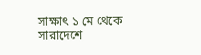সাক্ষাৎ ১ মে থেকে সারাদেশে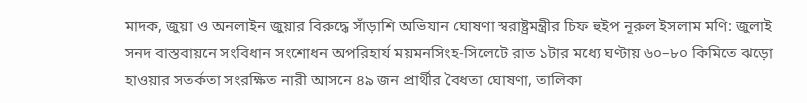মাদক, জুয়া ও অনলাইন জুয়ার বিরুদ্ধে সাঁড়াশি অভিযান ঘোষণা স্বরাষ্ট্রমন্ত্রীর চিফ হুইপ নূরুল ইসলাম মণি: জুলাই সনদ বাস্তবায়নে সংবিধান সংশোধন অপরিহার্য ময়মনসিংহ-সিলেটে রাত ১টার মধ্যে ঘণ্টায় ৬০–৮০ কিমিতে ঝড়ো হাওয়ার সতর্কতা সংরক্ষিত নারী আসনে ৪৯ জন প্রার্থীর বৈধতা ঘোষণা, তালিকা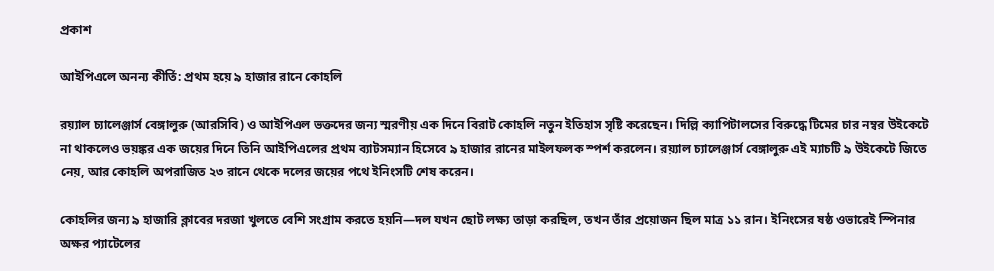প্রকাশ

আইপিএলে অনন্য কীর্তি: প্রথম হয়ে ৯ হাজার রানে কোহলি

রয়্যাল চ্যালেঞ্জার্স বেঙ্গালুরু (আরসিবি) ও আইপিএল ভক্তদের জন্য স্মরণীয় এক দিনে বিরাট কোহলি নতুন ইতিহাস সৃষ্টি করেছেন। দিল্লি ক্যাপিটালসের বিরুদ্ধে টিমের চার নম্বর উইকেটে না থাকলেও ভয়ঙ্কর এক জয়ের দিনে তিনি আইপিএলের প্রথম ব্যাটসম্যান হিসেবে ৯ হাজার রানের মাইলফলক স্পর্শ করলেন। রয়্যাল চ্যালেঞ্জার্স বেঙ্গালুরু এই ম্যাচটি ৯ উইকেটে জিতে নেয়, আর কোহলি অপরাজিত ২৩ রানে থেকে দলের জয়ের পথে ইনিংসটি শেষ করেন।

কোহলির জন্য ৯ হাজারি ক্লাবের দরজা খুলতে বেশি সংগ্রাম করতে হয়নি—দল যখন ছোট লক্ষ্য তাড়া করছিল, তখন তাঁর প্রয়োজন ছিল মাত্র ১১ রান। ইনিংসের ষষ্ঠ ওভারেই স্পিনার অক্ষর প্যাটেলের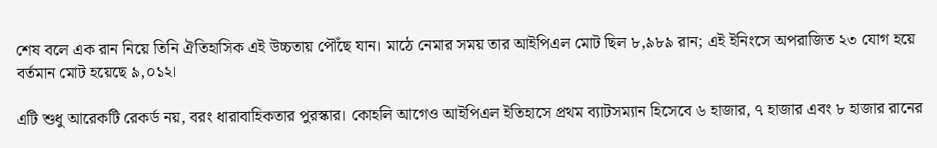শেষ বলে এক রান নিয়ে তিনি ঐতিহাসিক এই উচ্চতায় পৌঁছে যান। মাঠে নেমার সময় তার আইপিএল মোট ছিল ৮,৯৮৯ রান; এই ইনিংসে অপরাজিত ২৩ যোগ হয়ে বর্তমান মোট হয়েছে ৯,০১২।

এটি শুধু আরেকটি রেকর্ড নয়, বরং ধারাবাহিকতার পুরস্কার। কোহলি আগেও আইপিএল ইতিহাসে প্রথম ব্যাটসম্যান হিসেবে ৬ হাজার, ৭ হাজার এবং ৮ হাজার রানের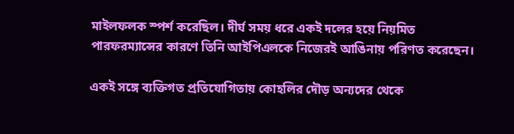মাইলফলক স্পর্শ করেছিল। দীর্ঘ সময় ধরে একই দলের হয়ে নিয়মিত পারফরম্যান্সের কারণে তিনি আইপিএলকে নিজেরই আঙিনায় পরিণত করেছেন।

একই সঙ্গে ব্যক্তিগত প্রতিযোগিতায় কোহলির দৌড় অন্যদের থেকে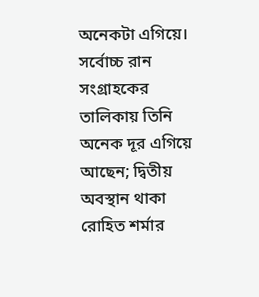অনেকটা এগিয়ে। সর্বোচ্চ রান সংগ্রাহকের তালিকায় তিনি অনেক দূর এগিয়ে আছেন; দ্বিতীয় অবস্থান থাকা রোহিত শর্মার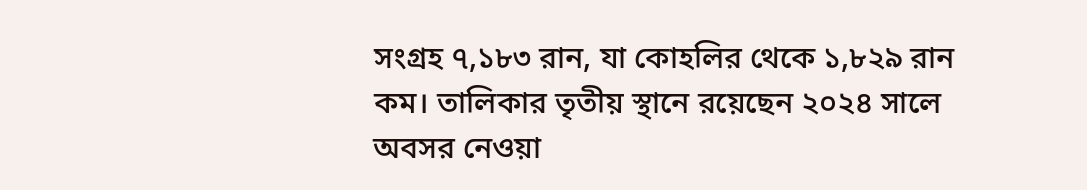সংগ্রহ ৭,১৮৩ রান, যা কোহলির থেকে ১,৮২৯ রান কম। তালিকার তৃতীয় স্থানে রয়েছেন ২০২৪ সালে অবসর নেওয়া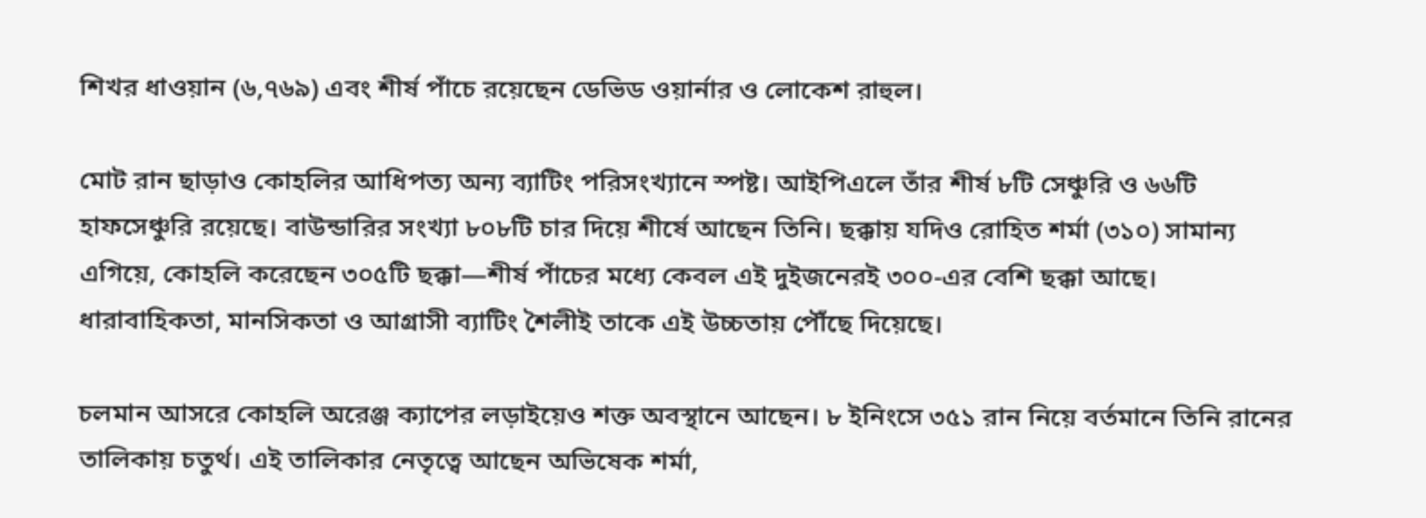শিখর ধাওয়ান (৬,৭৬৯) এবং শীর্ষ পাঁচে রয়েছেন ডেভিড ওয়ার্নার ও লোকেশ রাহুল।

মোট রান ছাড়াও কোহলির আধিপত্য অন্য ব্যাটিং পরিসংখ্যানে স্পষ্ট। আইপিএলে তাঁর শীর্ষ ৮টি সেঞ্চুরি ও ৬৬টি হাফসেঞ্চুরি রয়েছে। বাউন্ডারির সংখ্যা ৮০৮টি চার দিয়ে শীর্ষে আছেন তিনি। ছক্কায় যদিও রোহিত শর্মা (৩১০) সামান্য এগিয়ে, কোহলি করেছেন ৩০৫টি ছক্কা—শীর্ষ পাঁচের মধ্যে কেবল এই দুইজনেরই ৩০০-এর বেশি ছক্কা আছে। ধারাবাহিকতা, মানসিকতা ও আগ্রাসী ব্যাটিং শৈলীই তাকে এই উচ্চতায় পৌঁছে দিয়েছে।

চলমান আসরে কোহলি অরেঞ্জ ক্যাপের লড়াইয়েও শক্ত অবস্থানে আছেন। ৮ ইনিংসে ৩৫১ রান নিয়ে বর্তমানে তিনি রানের তালিকায় চতুর্থ। এই তালিকার নেতৃত্বে আছেন অভিষেক শর্মা,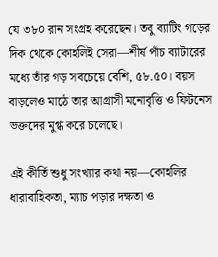যে ৩৮০ রান সংগ্রহ করেছেন। তবু ব্যাটিং গড়ের দিক থেকে কোহলিই সেরা—শীর্ষ পাঁচ ব্যাটারের মধ্যে তাঁর গড় সবচেয়ে বেশি, ৫৮.৫০। বয়স বাড়লেও মাঠে তার আগ্রাসী মনোবৃত্তি ও ফিটনেস ভক্তদের মুগ্ধ করে চলেছে।

এই কীর্তি শুধু সংখ্যার কথা নয়—কোহলির ধারাবাহিকতা, ম্যাচ পড়ার দক্ষতা ও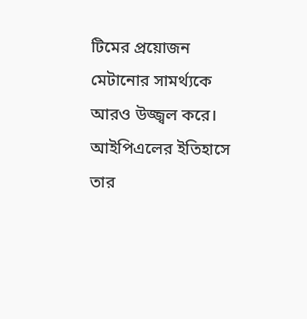টিমের প্রয়োজন মেটানোর সামর্থ্যকে আরও উজ্জ্বল করে। আইপিএলের ইতিহাসে তার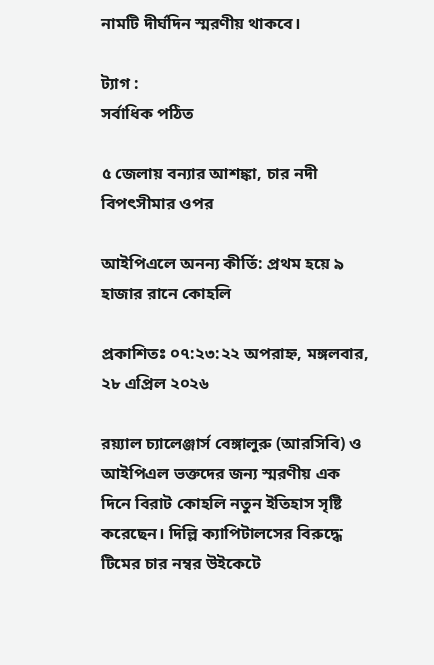নামটি দীর্ঘদিন স্মরণীয় থাকবে।

ট্যাগ :
সর্বাধিক পঠিত

৫ জেলায় বন্যার আশঙ্কা, চার নদী বিপৎসীমার ওপর

আইপিএলে অনন্য কীর্তি: প্রথম হয়ে ৯ হাজার রানে কোহলি

প্রকাশিতঃ ০৭:২৩:২২ অপরাহ্ন, মঙ্গলবার, ২৮ এপ্রিল ২০২৬

রয়্যাল চ্যালেঞ্জার্স বেঙ্গালুরু (আরসিবি) ও আইপিএল ভক্তদের জন্য স্মরণীয় এক দিনে বিরাট কোহলি নতুন ইতিহাস সৃষ্টি করেছেন। দিল্লি ক্যাপিটালসের বিরুদ্ধে টিমের চার নম্বর উইকেটে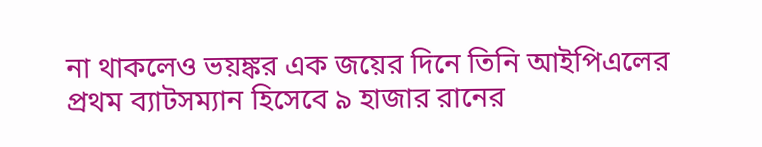না থাকলেও ভয়ঙ্কর এক জয়ের দিনে তিনি আইপিএলের প্রথম ব্যাটসম্যান হিসেবে ৯ হাজার রানের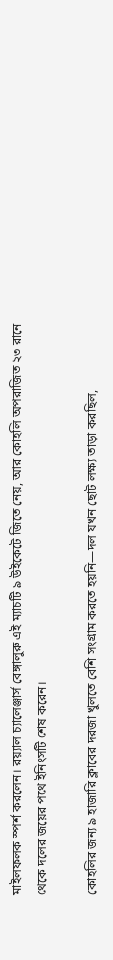মাইলফলক স্পর্শ করলেন। রয়্যাল চ্যালেঞ্জার্স বেঙ্গালুরু এই ম্যাচটি ৯ উইকেটে জিতে নেয়, আর কোহলি অপরাজিত ২৩ রানে থেকে দলের জয়ের পথে ইনিংসটি শেষ করেন।

কোহলির জন্য ৯ হাজারি ক্লাবের দরজা খুলতে বেশি সংগ্রাম করতে হয়নি—দল যখন ছোট লক্ষ্য তাড়া করছিল,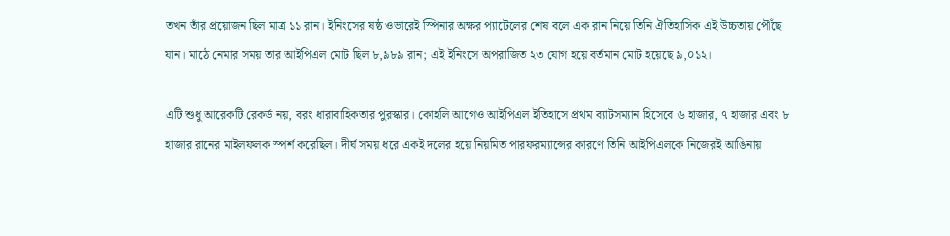তখন তাঁর প্রয়োজন ছিল মাত্র ১১ রান। ইনিংসের ষষ্ঠ ওভারেই স্পিনার অক্ষর প্যাটেলের শেষ বলে এক রান নিয়ে তিনি ঐতিহাসিক এই উচ্চতায় পৌঁছে যান। মাঠে নেমার সময় তার আইপিএল মোট ছিল ৮,৯৮৯ রান; এই ইনিংসে অপরাজিত ২৩ যোগ হয়ে বর্তমান মোট হয়েছে ৯,০১২।

এটি শুধু আরেকটি রেকর্ড নয়, বরং ধারাবাহিকতার পুরস্কার। কোহলি আগেও আইপিএল ইতিহাসে প্রথম ব্যাটসম্যান হিসেবে ৬ হাজার, ৭ হাজার এবং ৮ হাজার রানের মাইলফলক স্পর্শ করেছিল। দীর্ঘ সময় ধরে একই দলের হয়ে নিয়মিত পারফরম্যান্সের কারণে তিনি আইপিএলকে নিজেরই আঙিনায়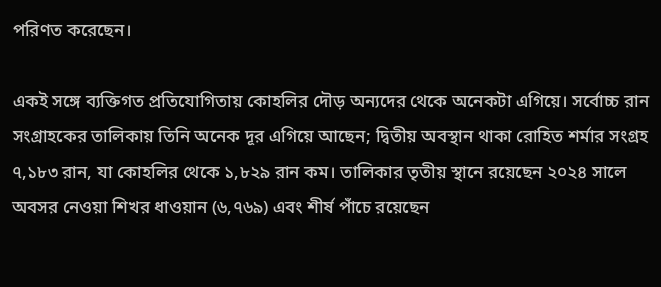পরিণত করেছেন।

একই সঙ্গে ব্যক্তিগত প্রতিযোগিতায় কোহলির দৌড় অন্যদের থেকে অনেকটা এগিয়ে। সর্বোচ্চ রান সংগ্রাহকের তালিকায় তিনি অনেক দূর এগিয়ে আছেন; দ্বিতীয় অবস্থান থাকা রোহিত শর্মার সংগ্রহ ৭,১৮৩ রান, যা কোহলির থেকে ১,৮২৯ রান কম। তালিকার তৃতীয় স্থানে রয়েছেন ২০২৪ সালে অবসর নেওয়া শিখর ধাওয়ান (৬,৭৬৯) এবং শীর্ষ পাঁচে রয়েছেন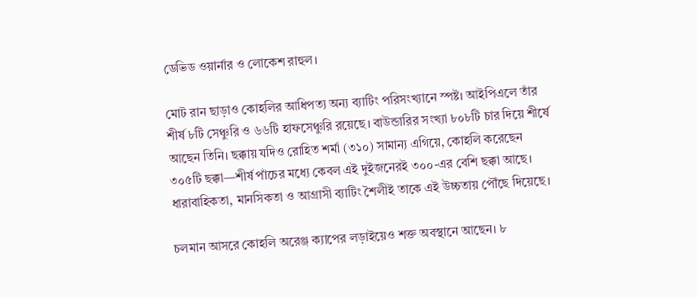ডেভিড ওয়ার্নার ও লোকেশ রাহুল।

মোট রান ছাড়াও কোহলির আধিপত্য অন্য ব্যাটিং পরিসংখ্যানে স্পষ্ট। আইপিএলে তাঁর শীর্ষ ৮টি সেঞ্চুরি ও ৬৬টি হাফসেঞ্চুরি রয়েছে। বাউন্ডারির সংখ্যা ৮০৮টি চার দিয়ে শীর্ষে আছেন তিনি। ছক্কায় যদিও রোহিত শর্মা (৩১০) সামান্য এগিয়ে, কোহলি করেছেন ৩০৫টি ছক্কা—শীর্ষ পাঁচের মধ্যে কেবল এই দুইজনেরই ৩০০-এর বেশি ছক্কা আছে। ধারাবাহিকতা, মানসিকতা ও আগ্রাসী ব্যাটিং শৈলীই তাকে এই উচ্চতায় পৌঁছে দিয়েছে।

চলমান আসরে কোহলি অরেঞ্জ ক্যাপের লড়াইয়েও শক্ত অবস্থানে আছেন। ৮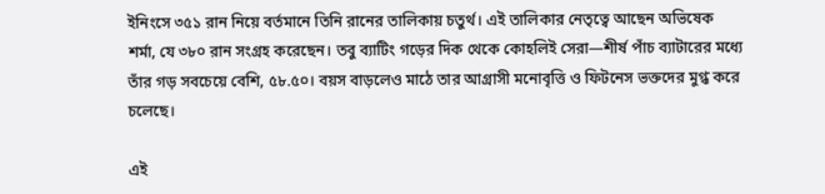ইনিংসে ৩৫১ রান নিয়ে বর্তমানে তিনি রানের তালিকায় চতুর্থ। এই তালিকার নেতৃত্বে আছেন অভিষেক শর্মা, যে ৩৮০ রান সংগ্রহ করেছেন। তবু ব্যাটিং গড়ের দিক থেকে কোহলিই সেরা—শীর্ষ পাঁচ ব্যাটারের মধ্যে তাঁর গড় সবচেয়ে বেশি, ৫৮.৫০। বয়স বাড়লেও মাঠে তার আগ্রাসী মনোবৃত্তি ও ফিটনেস ভক্তদের মুগ্ধ করে চলেছে।

এই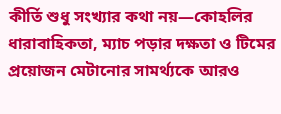কীর্তি শুধু সংখ্যার কথা নয়—কোহলির ধারাবাহিকতা, ম্যাচ পড়ার দক্ষতা ও টিমের প্রয়োজন মেটানোর সামর্থ্যকে আরও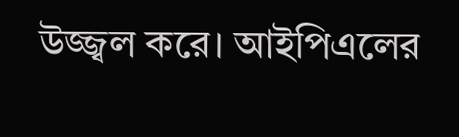উজ্জ্বল করে। আইপিএলের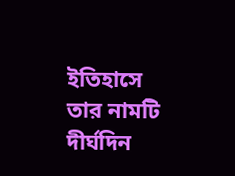ইতিহাসে তার নামটি দীর্ঘদিন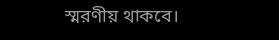স্মরণীয় থাকবে।